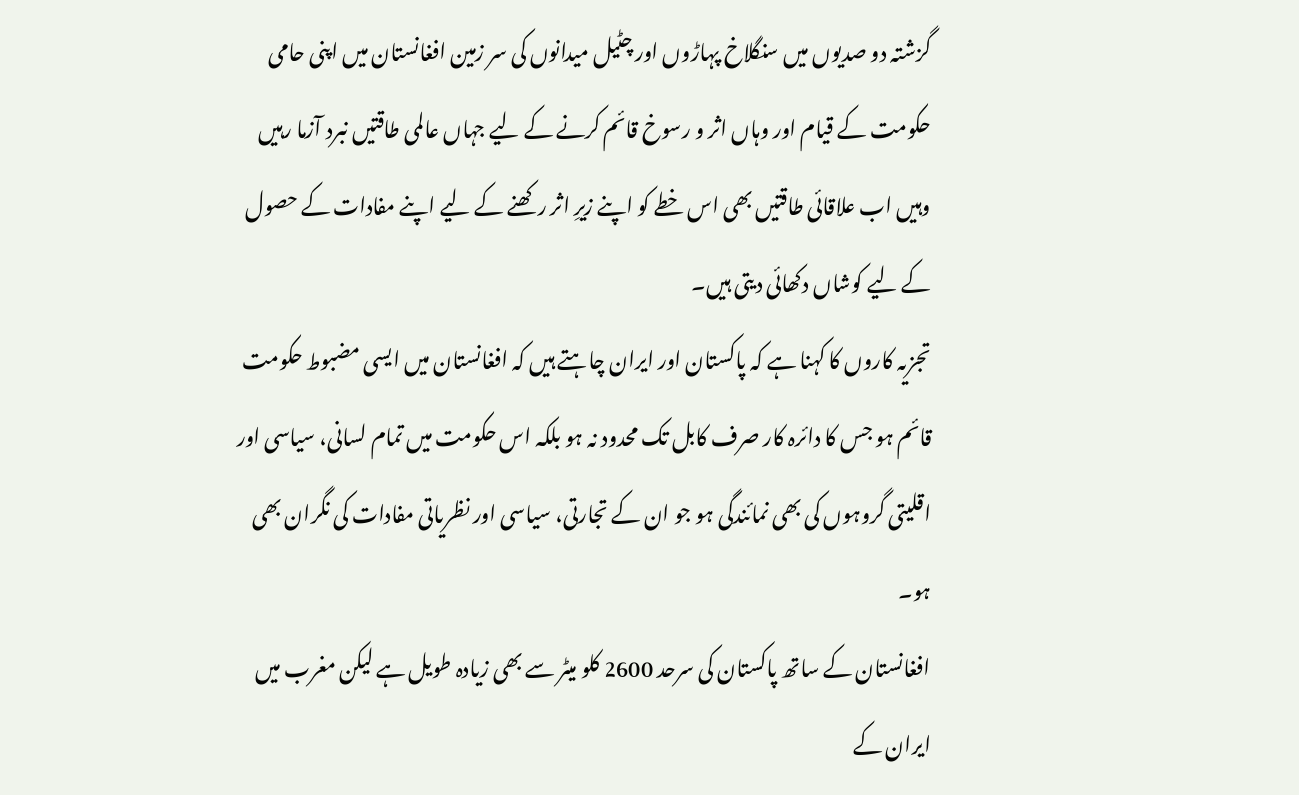گزشتہ دو صدیوں میں سنگلاخ پہاڑوں اور چٹیل میدانوں کی سر زمین افغانستان میں اپنی حامی حکومت کے قیام اور وہاں اثر و رسوخ قائم کرنے کے لیے جہاں عالمی طاقتیں نبرد آزما رہیں وہیں اب علاقائی طاقتیں بھی اس خطے کو اپنے زیرِ اثر رکھنے کے لیے اپنے مفادات کے حصول کے لیے کوشاں دکھائی دیتی ہیں۔
تجزیہ کاروں کا کہنا ہے کہ پاکستان اور ایران چاہتے ہیں کہ افغانستان میں ایسی مضبوط حکومت قائم ہو جس کا دائرہ کار صرف کابل تک محدود نہ ہو بلکہ اس حکومت میں تمام لسانی، سیاسی اور اقلیتی گروہوں کی بھی نمائندگی ہو جو ان کے تجارتی، سیاسی اور نظریاتی مفادات کی نگران بھی ہو۔
افغانستان کے ساتھ پاکستان کی سرحد 2600 کلو میٹر سے بھی زیادہ طویل ہے لیکن مغرب میں ایران کے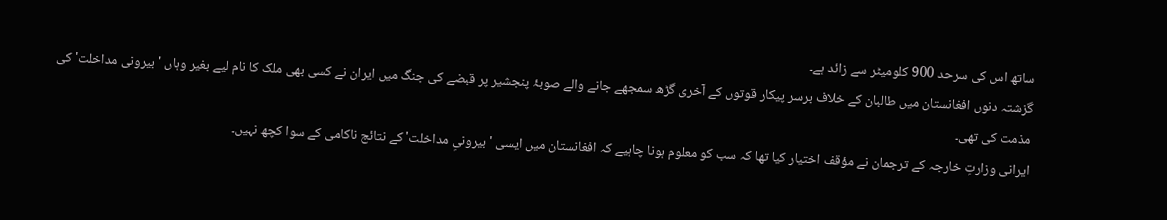ساتھ اس کی سرحد 900 کلومیٹر سے زائد ہے۔
گزشتہ دنوں افغانستان میں طالبان کے خلاف برسر پیکار قوتوں کے آخری گڑھ سمجھے جانے والے صوبۂ پنجشیر پر قبضے کی جنگ میں ایران نے کسی بھی ملک کا نام لیے بغیر وہاں 'بیرونی مداخلت' کی مذمت کی تھی۔
ایرانی وزارتِ خارجہ کے ترجمان نے مؤقف اختیار کیا تھا کہ سب کو معلوم ہونا چاہیے کہ افغانستان میں ایسی 'بیرونیِ مداخلت' کے نتائج ناکامی کے سوا کچھ نہیں۔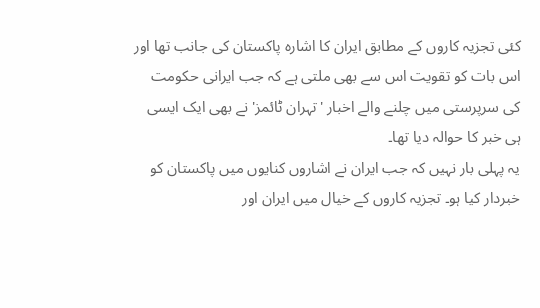کئی تجزیہ کاروں کے مطابق ایران کا اشارہ پاکستان کی جانب تھا اور اس بات کو تقویت اس سے بھی ملتی ہے کہ جب ایرانی حکومت کی سرپرستی میں چلنے والے اخبار 'تہران ٹائمز' نے بھی ایک ایسی ہی خبر کا حوالہ دیا تھا۔
یہ پہلی بار نہیں کہ جب ایران نے اشاروں کنایوں میں پاکستان کو خبردار کیا ہو۔ تجزیہ کاروں کے خیال میں ایران اور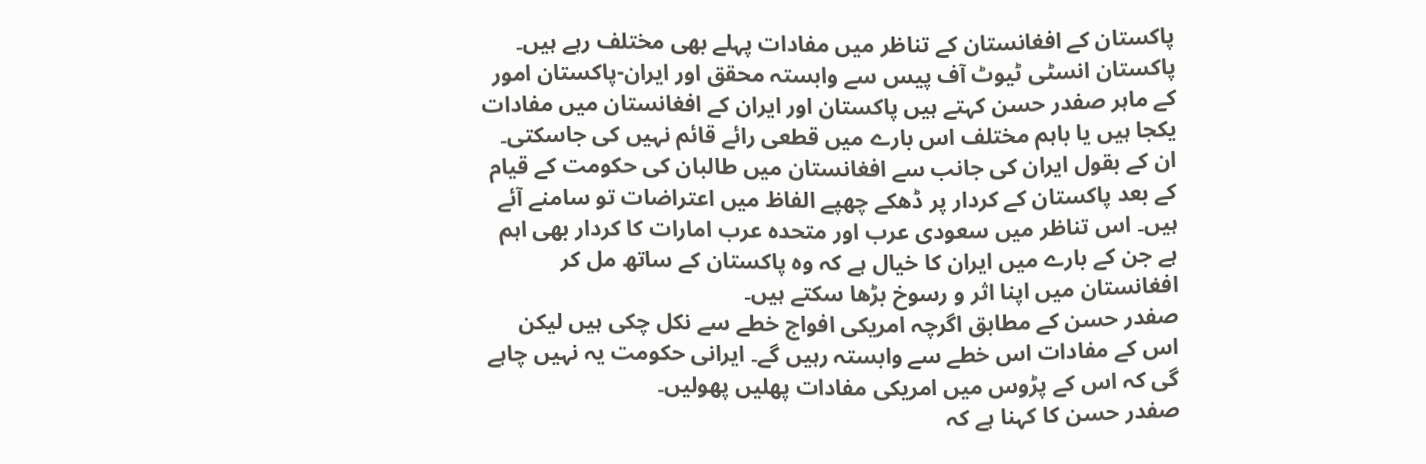پاکستان کے افغانستان کے تناظر میں مفادات پہلے بھی مختلف رہے ہیں۔
پاکستان انسٹی ٹیوٹ آف پیس سے وابستہ محقق اور ایران-پاکستان امور کے ماہر صفدر حسن کہتے ہیں پاکستان اور ایران کے افغانستان میں مفادات یکجا ہیں یا باہم مختلف اس بارے میں قطعی رائے قائم نہیں کی جاسکتی۔
ان کے بقول ایران کی جانب سے افغانستان میں طالبان کی حکومت کے قیام کے بعد پاکستان کے کردار پر ڈھکے چھپے الفاظ میں اعتراضات تو سامنے آئے ہیں۔ اس تناظر میں سعودی عرب اور متحدہ عرب امارات کا کردار بھی اہم ہے جن کے بارے میں ایران کا خیال ہے کہ وہ پاکستان کے ساتھ مل کر افغانستان میں اپنا اثر و رسوخ بڑھا سکتے ہیں۔
صفدر حسن کے مطابق اگرچہ امریکی افواج خطے سے نکل چکی ہیں لیکن اس کے مفادات اس خطے سے وابستہ رہیں گے۔ ایرانی حکومت یہ نہیں چاہے گی کہ اس کے پڑوس میں امریکی مفادات پھلیں پھولیں۔
صفدر حسن کا کہنا ہے کہ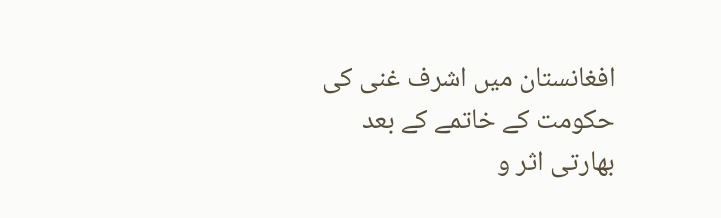افغانستان میں اشرف غنی کی حکومت کے خاتمے کے بعد بھارتی اثر و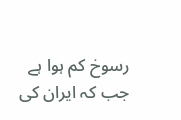رسوخ کم ہوا ہے جب کہ ایران کی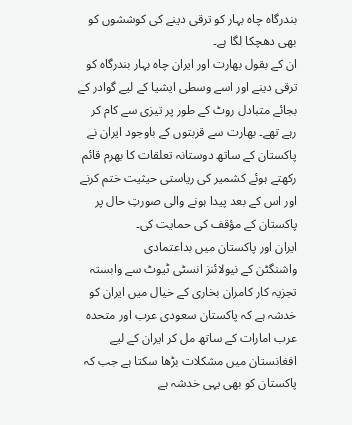بندرگاہ چاہ بہار کو ترقی دینے کی کوششوں کو بھی دھچکا لگا ہے۔
ان کے بقول بھارت اور ایران چاہ بہار بندرگاہ کو ترقی دینے اور اسے وسطی ایشیا کے لیے گوادر کے بجائے متبادل روٹ کے طور پر تیزی سے کام کر رہے تھے۔ بھارت سے قربتوں کے باوجود ایران نے پاکستان کے ساتھ دوستانہ تعلقات کا بھرم قائم رکھتے ہوئے کشمیر کی ریاستی حیثیت ختم کرنے اور اس کے بعد پیدا ہونے والی صورتِ حال پر پاکستان کے مؤقف کی حمایت کی۔
ایران اور پاکستان میں بداعتمادی
واشنگٹن کے نیولائنز انسٹی ٹیوٹ سے وابستہ تجزیہ کار کامران بخاری کے خیال میں ایران کو خدشہ ہے کہ پاکستان سعودی عرب اور متحدہ عرب امارات کے ساتھ مل کر ایران کے لیے افغانستان میں مشکلات بڑھا سکتا ہے جب کہ پاکستان کو بھی یہی خدشہ ہے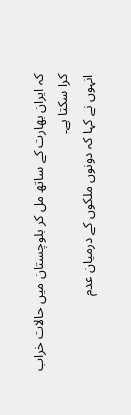کہ ایران بھارت کے ساتھ مل کر بلوچستان میں حالات خراب کرا سکتا ہے۔
انہوں نے کہا کہ دونوں ملکوں کے درمیان عدم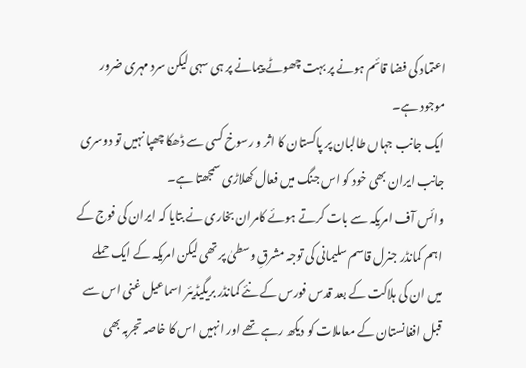اعتماد کی فضا قائم ہونے پر بہت چھوٹے پیمانے پر ہی سہی لیکن سرد مہری ضرور موجود ہے۔
ایک جانب جہاں طالبان پر پاکستان کا اثر و رسوخ کسی سے ڈھکا چھپا نہیں تو دوسری جانب ایران بھی خود کو اس جنگ میں فعال کھلاڑی سمجھتا ہے۔
وائس آف امریکہ سے بات کرتے ہوئے کامران بخاری نے بتایا کہ ایران کی فوج کے اہم کمانڈر جنرل قاسم سلیمانی کی توجہ مشرقِ وسطیٰ پر تھی لیکن امریکہ کے ایک حملے میں ان کی ہلاکت کے بعد قدس فورس کے نئے کمانڈر بریگیڈیئر اسماعیل غنی اس سے قبل افغانستان کے معاملات کو دیکھ رہے تھے اور انہیں اس کا خاصہ تجربہ بھی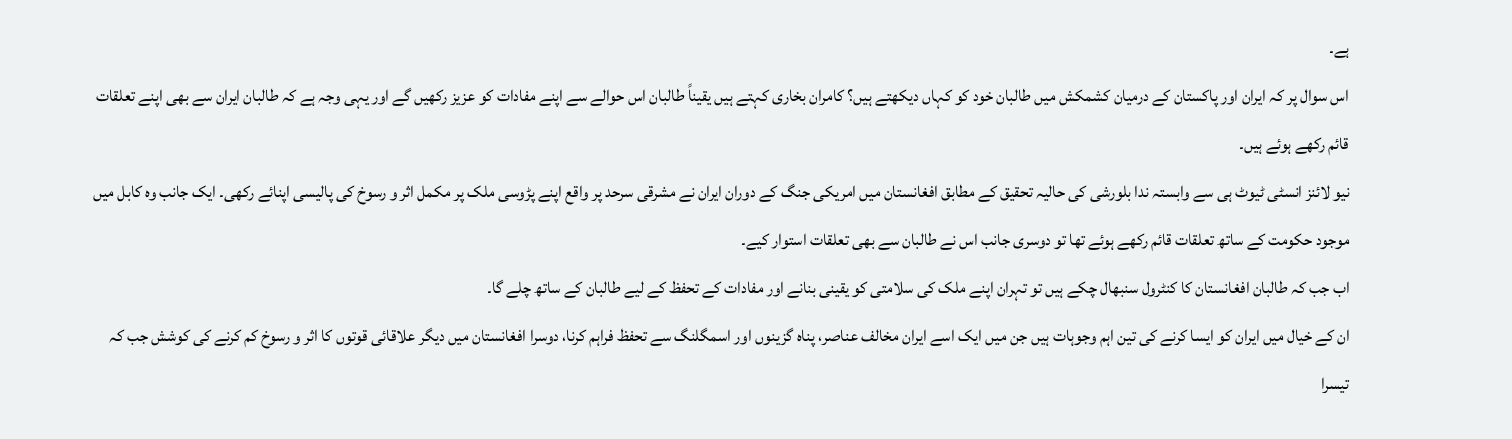ہے۔
اس سوال پر کہ ایران اور پاکستان کے درمیان کشمکش میں طالبان خود کو کہاں دیکھتے ہیں؟ کامران بخاری کہتے ہیں یقیناً طالبان اس حوالے سے اپنے مفادات کو عزیز رکھیں گے اور یہی وجہ ہے کہ طالبان ایران سے بھی اپنے تعلقات قائم رکھے ہوئے ہیں۔
نیو لائنز انسٹی ٹیوٹ ہی سے وابستہ ندا بلورشی کی حالیہ تحقیق کے مطابق افغانستان میں امریکی جنگ کے دوران ایران نے مشرقی سرحد پر واقع اپنے پڑوسی ملک پر مکمل اثر و رسوخ کی پالیسی اپنائے رکھی۔ ایک جانب وہ کابل میں موجود حکومت کے ساتھ تعلقات قائم رکھے ہوئے تھا تو دوسری جانب اس نے طالبان سے بھی تعلقات استوار کیے۔
اب جب کہ طالبان افغانستان کا کنٹرول سنبھال چکے ہیں تو تہران اپنے ملک کی سلامتی کو یقینی بنانے اور مفادات کے تحفظ کے لیے طالبان کے ساتھ چلے گا۔
ان کے خیال میں ایران کو ایسا کرنے کی تین اہم وجوہات ہیں جن میں ایک اسے ایران مخالف عناصر، پناہ گزینوں اور اسمگلنگ سے تحفظ فراہم کرنا، دوسرا افغانستان میں دیگر علاقائی قوتوں کا اثر و رسوخ کم کرنے کی کوشش جب کہ تیسرا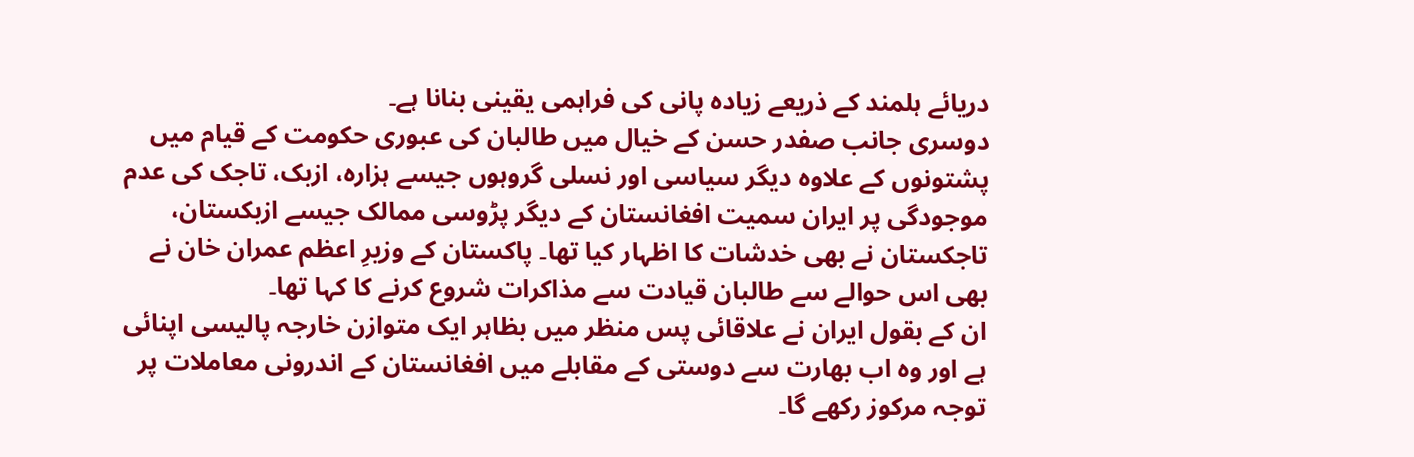دریائے ہلمند کے ذریعے زیادہ پانی کی فراہمی یقینی بنانا ہے۔
دوسری جانب صفدر حسن کے خیال میں طالبان کی عبوری حکومت کے قیام میں پشتونوں کے علاوہ دیگر سیاسی اور نسلی گروہوں جیسے ہزارہ، ازبک، تاجک کی عدم موجودگی پر ایران سمیت افغانستان کے دیگر پڑوسی ممالک جیسے ازبکستان، تاجکستان نے بھی خدشات کا اظہار کیا تھا۔ پاکستان کے وزیرِ اعظم عمران خان نے بھی اس حوالے سے طالبان قیادت سے مذاکرات شروع کرنے کا کہا تھا۔
ان کے بقول ایران نے علاقائی پس منظر میں بظاہر ایک متوازن خارجہ پالیسی اپنائی ہے اور وہ اب بھارت سے دوستی کے مقابلے میں افغانستان کے اندرونی معاملات پر توجہ مرکوز رکھے گا۔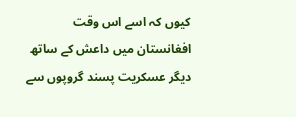کیوں کہ اسے اس وقت افغانستان میں داعش کے ساتھ دیگر عسکریت پسند گروپوں سے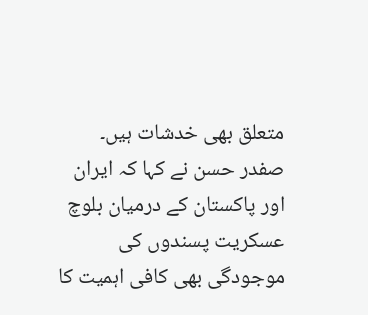متعلق بھی خدشات ہیں۔
صفدر حسن نے کہا کہ ایران اور پاکستان کے درمیان بلوچ عسکریت پسندوں کی موجودگی بھی کافی اہمیت کا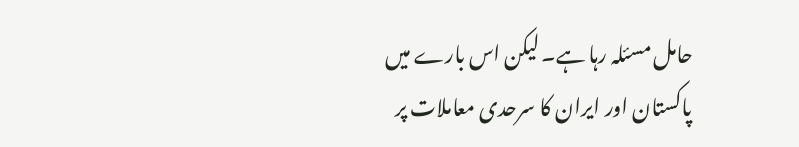حامل مسئلہ رہا ہے۔ لیکن اس بارے میں پاکستان اور ایران کا سرحدی معاملات پر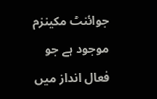جوائنٹ مکینزم موجود ہے جو فعال انداز میں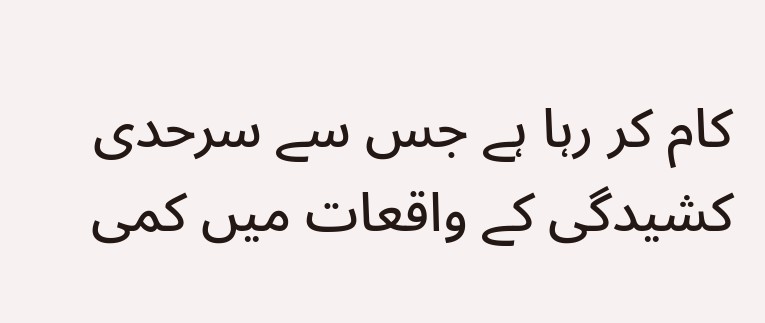کام کر رہا ہے جس سے سرحدی کشیدگی کے واقعات میں کمی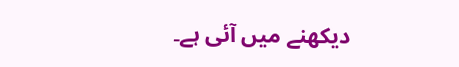دیکھنے میں آئی ہے۔